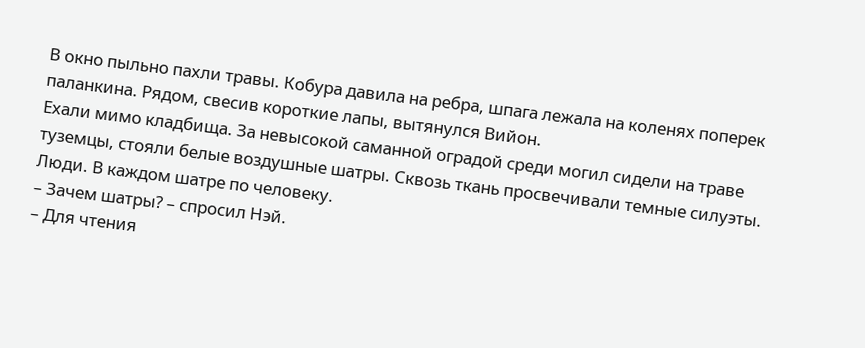В окно пыльно пахли травы. Кобура давила на ребра, шпага лежала на коленях поперек паланкина. Рядом, свесив короткие лапы, вытянулся Вийон.
Ехали мимо кладбища. За невысокой саманной оградой среди могил сидели на траве туземцы, стояли белые воздушные шатры. Сквозь ткань просвечивали темные силуэты. Люди. В каждом шатре по человеку.
– Зачем шатры? – спросил Нэй.
– Для чтения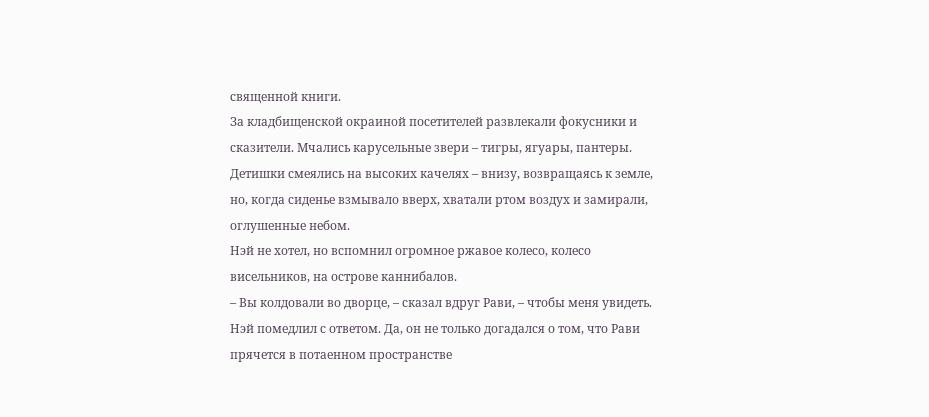священной книги.
За кладбищенской окраиной посетителей развлекали фокусники и сказители. Мчались карусельные звери – тигры, ягуары, пантеры. Детишки смеялись на высоких качелях – внизу, возвращаясь к земле, но, когда сиденье взмывало вверх, хватали ртом воздух и замирали, оглушенные небом.
Нэй не хотел, но вспомнил огромное ржавое колесо, колесо висельников, на острове каннибалов.
– Вы колдовали во дворце, – сказал вдруг Рави, – чтобы меня увидеть.
Нэй помедлил с ответом. Да, он не только догадался о том, что Рави прячется в потаенном пространстве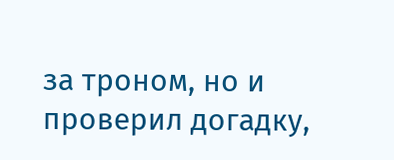за троном, но и проверил догадку,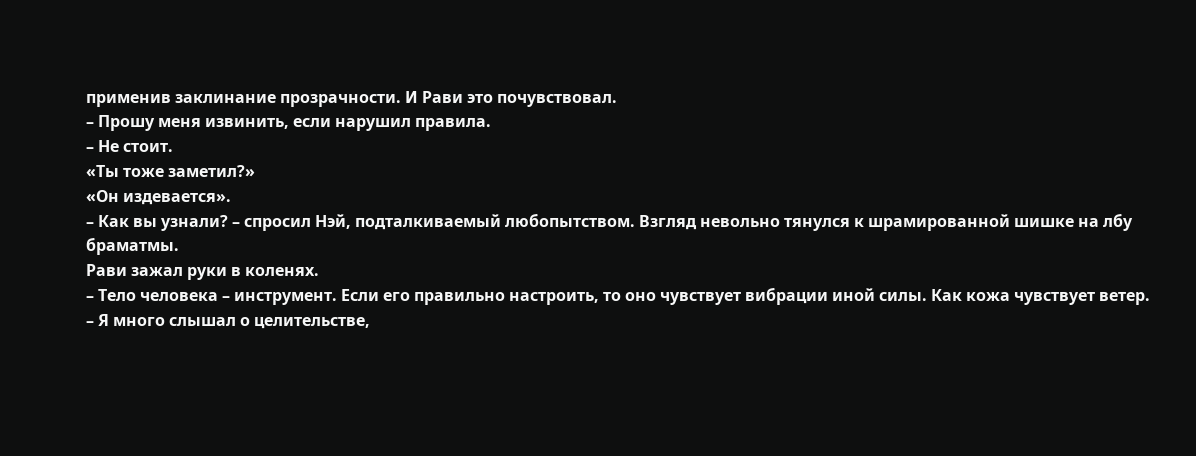применив заклинание прозрачности. И Рави это почувствовал.
– Прошу меня извинить, если нарушил правила.
– Не стоит.
«Ты тоже заметил?»
«Он издевается».
– Как вы узнали? – спросил Нэй, подталкиваемый любопытством. Взгляд невольно тянулся к шрамированной шишке на лбу браматмы.
Рави зажал руки в коленях.
– Тело человека – инструмент. Если его правильно настроить, то оно чувствует вибрации иной силы. Как кожа чувствует ветер.
– Я много слышал о целительстве,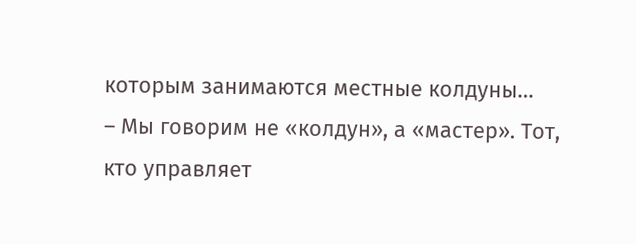которым занимаются местные колдуны…
– Мы говорим не «колдун», а «мастер». Тот, кто управляет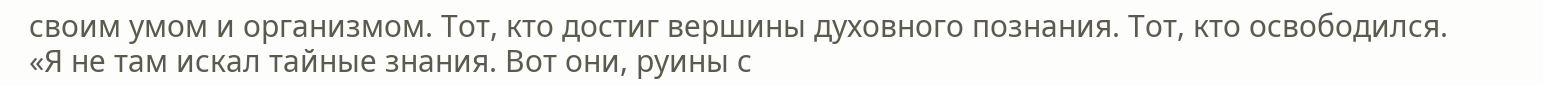своим умом и организмом. Тот, кто достиг вершины духовного познания. Тот, кто освободился.
«Я не там искал тайные знания. Вот они, руины с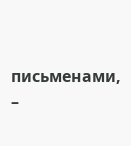письменами, –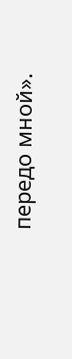передо мной».